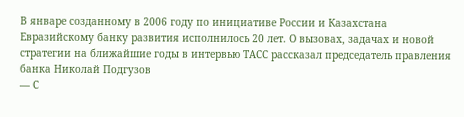В январе созданному в 2006 году по инициативе России и Казахстана Евразийскому банку развития исполнилось 20 лет. О вызовах, задачах и новой стратегии на ближайшие годы в интервью ТАСС рассказал председатель правления банка Николай Подгузов
— С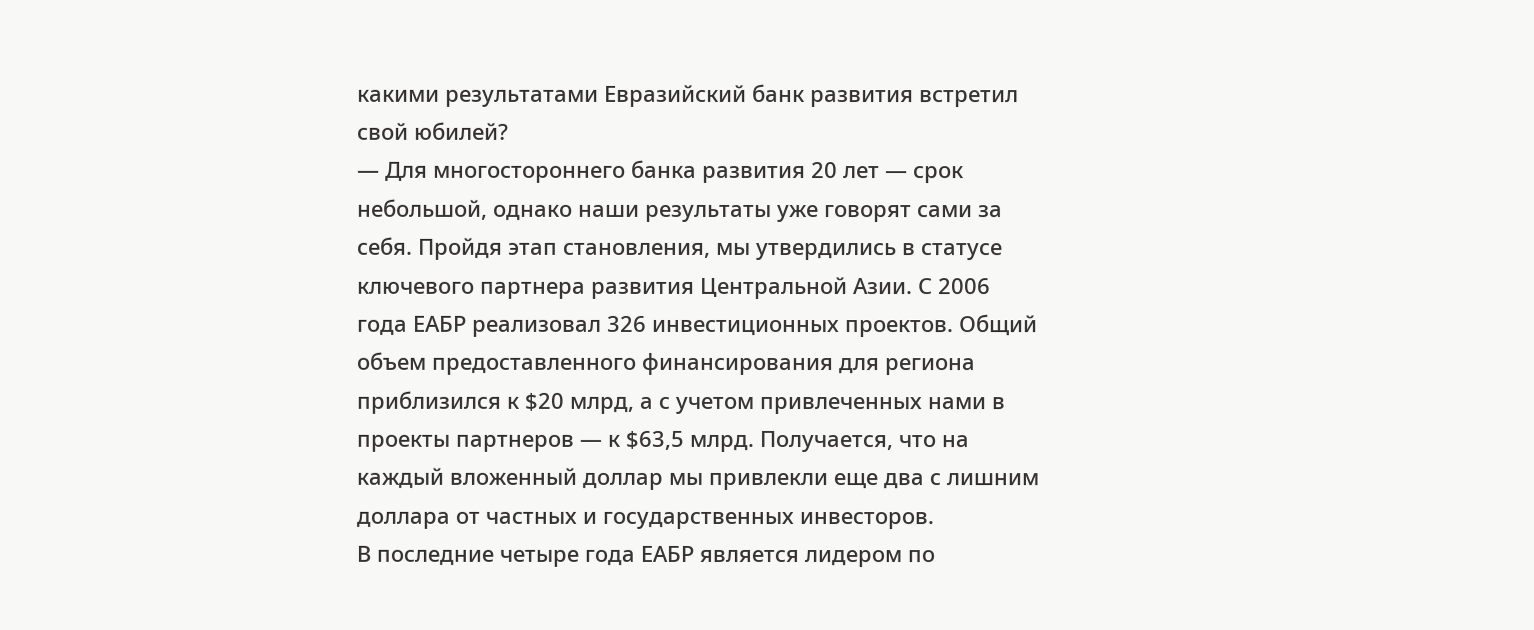какими результатами Евразийский банк развития встретил свой юбилей?
— Для многостороннего банка развития 20 лет — срок небольшой, однако наши результаты уже говорят сами за себя. Пройдя этап становления, мы утвердились в статусе ключевого партнера развития Центральной Азии. С 2006 года ЕАБР реализовал 326 инвестиционных проектов. Общий объем предоставленного финансирования для региона приблизился к $20 млрд, а с учетом привлеченных нами в проекты партнеров — к $63,5 млрд. Получается, что на каждый вложенный доллар мы привлекли еще два с лишним доллара от частных и государственных инвесторов.
В последние четыре года ЕАБР является лидером по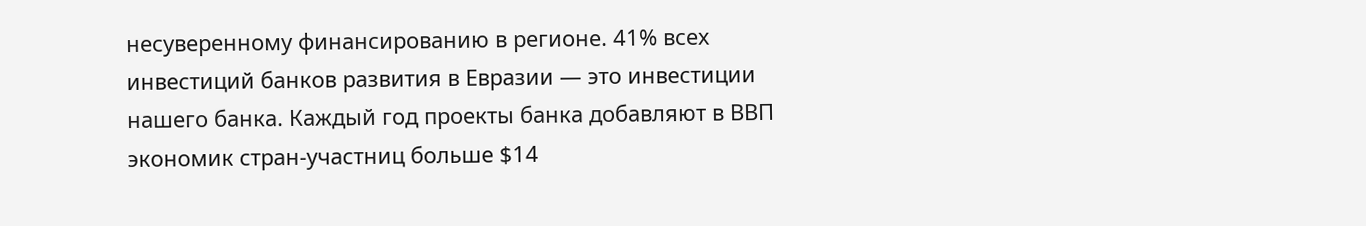несуверенному финансированию в регионе. 41% всех инвестиций банков развития в Евразии — это инвестиции нашего банка. Каждый год проекты банка добавляют в ВВП экономик стран-участниц больше $14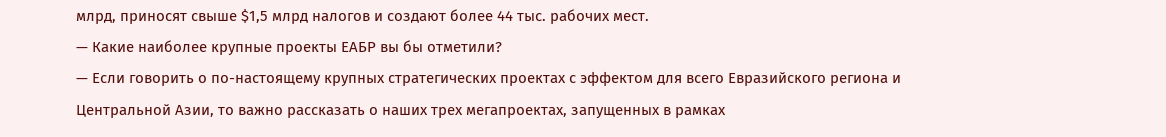млрд, приносят свыше $1,5 млрд налогов и создают более 44 тыс. рабочих мест.
— Какие наиболее крупные проекты ЕАБР вы бы отметили?
— Если говорить о по-настоящему крупных стратегических проектах с эффектом для всего Евразийского региона и Центральной Азии, то важно рассказать о наших трех мегапроектах, запущенных в рамках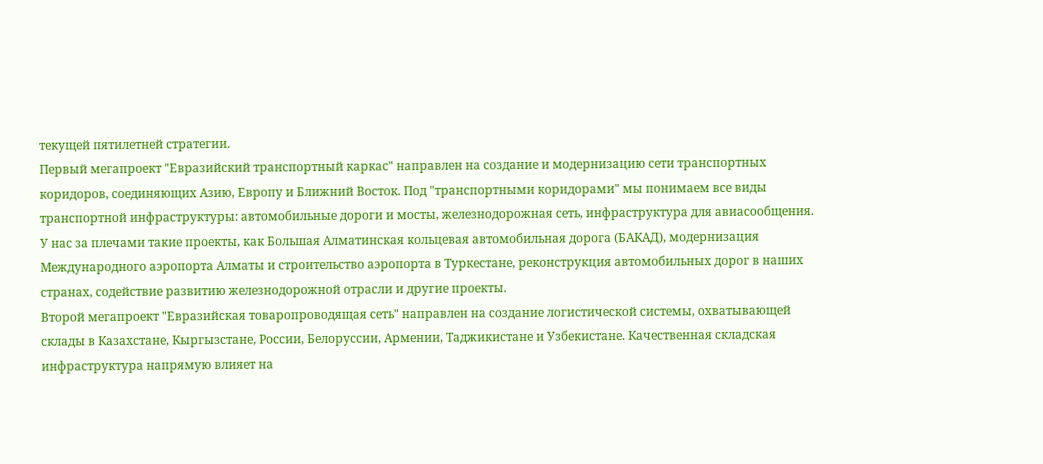текущей пятилетней стратегии.
Первый мегапроект "Евразийский транспортный каркас" направлен на создание и модернизацию сети транспортных коридоров, соединяющих Азию, Европу и Ближний Восток. Под "транспортными коридорами" мы понимаем все виды транспортной инфраструктуры: автомобильные дороги и мосты, железнодорожная сеть, инфраструктура для авиасообщения. У нас за плечами такие проекты, как Большая Алматинская кольцевая автомобильная дорога (БАКАД), модернизация Международного аэропорта Алматы и строительство аэропорта в Туркестане, реконструкция автомобильных дорог в наших странах, содействие развитию железнодорожной отрасли и другие проекты.
Второй мегапроект "Евразийская товаропроводящая сеть" направлен на создание логистической системы, охватывающей склады в Казахстане, Кыргызстане, России, Белоруссии, Армении, Таджикистане и Узбекистане. Качественная складская инфраструктура напрямую влияет на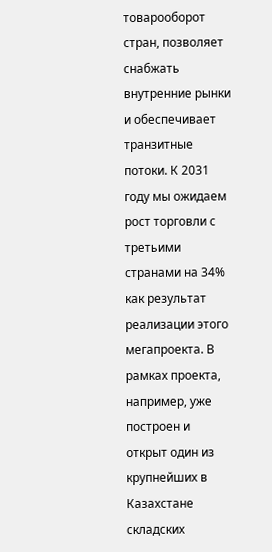товарооборот стран, позволяет снабжать внутренние рынки и обеспечивает транзитные потоки. К 2031 году мы ожидаем рост торговли с третьими странами на 34% как результат реализации этого мегапроекта. В рамках проекта, например, уже построен и открыт один из крупнейших в Казахстане складских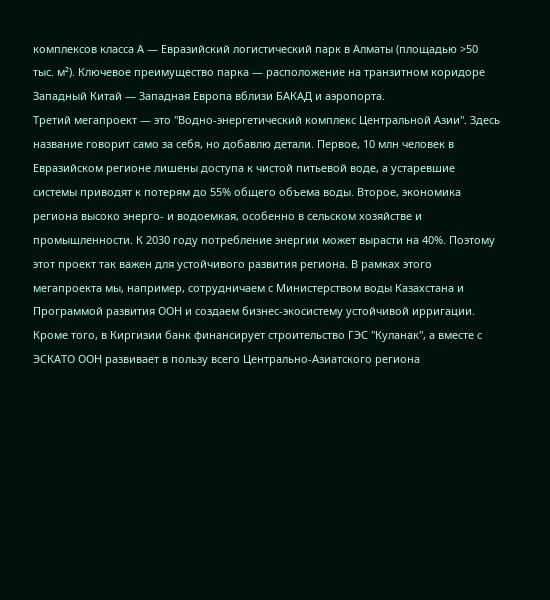комплексов класса А — Евразийский логистический парк в Алматы (площадью >50 тыс. м²). Ключевое преимущество парка — расположение на транзитном коридоре Западный Китай — Западная Европа вблизи БАКАД и аэропорта.
Третий мегапроект — это "Водно-энергетический комплекс Центральной Азии". Здесь название говорит само за себя, но добавлю детали. Первое, 10 млн человек в Евразийском регионе лишены доступа к чистой питьевой воде, а устаревшие системы приводят к потерям до 55% общего объема воды. Второе, экономика региона высоко энерго- и водоемкая, особенно в сельском хозяйстве и промышленности. К 2030 году потребление энергии может вырасти на 40%. Поэтому этот проект так важен для устойчивого развития региона. В рамках этого мегапроекта мы, например, сотрудничаем с Министерством воды Казахстана и Программой развития ООН и создаем бизнес-экосистему устойчивой ирригации. Кроме того, в Киргизии банк финансирует строительство ГЭС "Куланак", а вместе с ЭСКАТО ООН развивает в пользу всего Центрально-Азиатского региона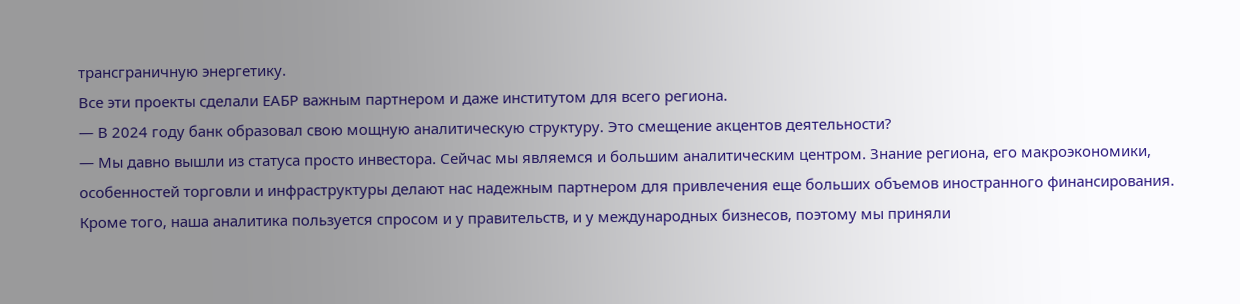трансграничную энергетику.
Все эти проекты сделали ЕАБР важным партнером и даже институтом для всего региона.
— В 2024 году банк образовал свою мощную аналитическую структуру. Это смещение акцентов деятельности?
— Мы давно вышли из статуса просто инвестора. Сейчас мы являемся и большим аналитическим центром. Знание региона, его макроэкономики, особенностей торговли и инфраструктуры делают нас надежным партнером для привлечения еще больших объемов иностранного финансирования. Кроме того, наша аналитика пользуется спросом и у правительств, и у международных бизнесов, поэтому мы приняли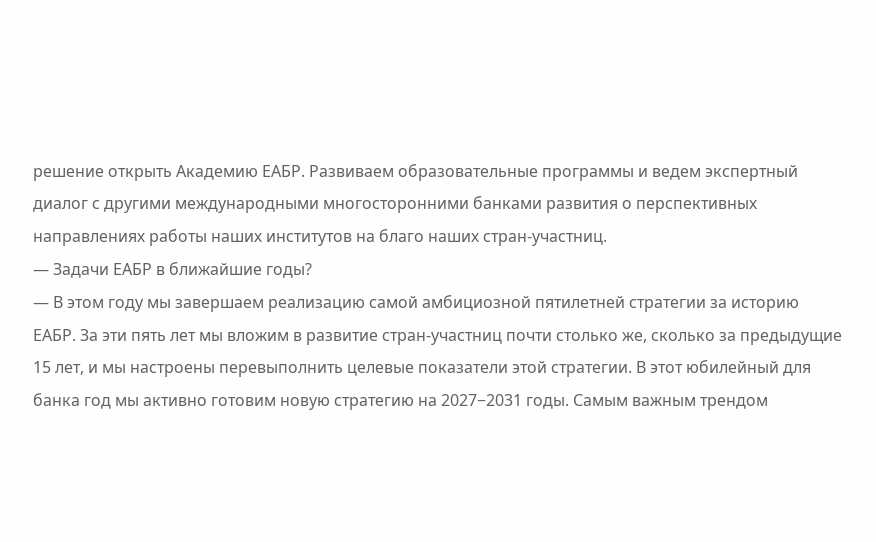решение открыть Академию ЕАБР. Развиваем образовательные программы и ведем экспертный диалог с другими международными многосторонними банками развития о перспективных направлениях работы наших институтов на благо наших стран-участниц.
— Задачи ЕАБР в ближайшие годы?
— В этом году мы завершаем реализацию самой амбициозной пятилетней стратегии за историю ЕАБР. За эти пять лет мы вложим в развитие стран-участниц почти столько же, сколько за предыдущие 15 лет, и мы настроены перевыполнить целевые показатели этой стратегии. В этот юбилейный для банка год мы активно готовим новую стратегию на 2027−2031 годы. Самым важным трендом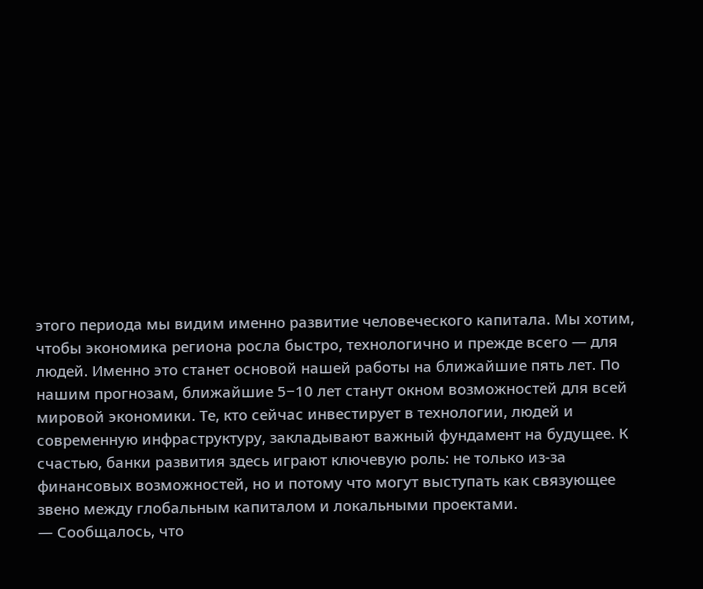этого периода мы видим именно развитие человеческого капитала. Мы хотим, чтобы экономика региона росла быстро, технологично и прежде всего — для людей. Именно это станет основой нашей работы на ближайшие пять лет. По нашим прогнозам, ближайшие 5−10 лет станут окном возможностей для всей мировой экономики. Те, кто сейчас инвестирует в технологии, людей и современную инфраструктуру, закладывают важный фундамент на будущее. К счастью, банки развития здесь играют ключевую роль: не только из-за финансовых возможностей, но и потому что могут выступать как связующее звено между глобальным капиталом и локальными проектами.
— Сообщалось, что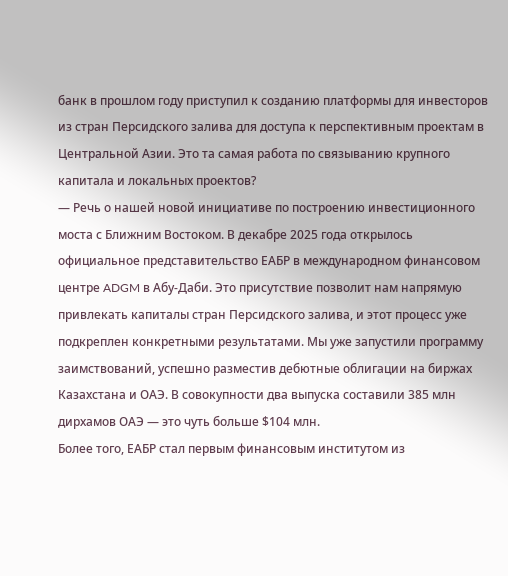банк в прошлом году приступил к созданию платформы для инвесторов из стран Персидского залива для доступа к перспективным проектам в Центральной Азии. Это та самая работа по связыванию крупного капитала и локальных проектов?
— Речь о нашей новой инициативе по построению инвестиционного моста с Ближним Востоком. В декабре 2025 года открылось официальное представительство ЕАБР в международном финансовом центре ADGM в Абу-Даби. Это присутствие позволит нам напрямую привлекать капиталы стран Персидского залива, и этот процесс уже подкреплен конкретными результатами. Мы уже запустили программу заимствований, успешно разместив дебютные облигации на биржах Казахстана и ОАЭ. В совокупности два выпуска составили 385 млн дирхамов ОАЭ — это чуть больше $104 млн.
Более того, ЕАБР стал первым финансовым институтом из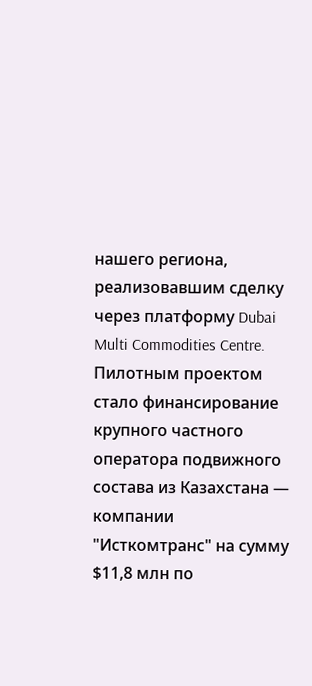нашего региона, реализовавшим сделку через платформу Dubai Multi Commodities Centre. Пилотным проектом стало финансирование крупного частного оператора подвижного состава из Казахстана — компании "Исткомтранс" на сумму $11,8 млн по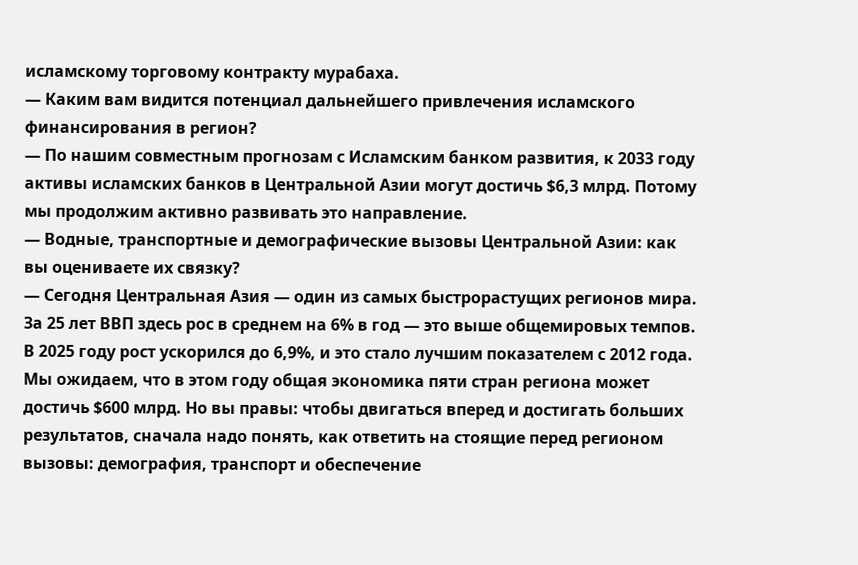исламскому торговому контракту мурабаха.
— Каким вам видится потенциал дальнейшего привлечения исламского финансирования в регион?
— По нашим совместным прогнозам с Исламским банком развития, к 2033 году активы исламских банков в Центральной Азии могут достичь $6,3 млрд. Потому мы продолжим активно развивать это направление.
— Водные, транспортные и демографические вызовы Центральной Азии: как вы оцениваете их связку?
— Сегодня Центральная Азия — один из самых быстрорастущих регионов мира. За 25 лет ВВП здесь рос в среднем на 6% в год — это выше общемировых темпов. В 2025 году рост ускорился до 6,9%, и это стало лучшим показателем с 2012 года. Мы ожидаем, что в этом году общая экономика пяти стран региона может достичь $600 млрд. Но вы правы: чтобы двигаться вперед и достигать больших результатов, сначала надо понять, как ответить на стоящие перед регионом вызовы: демография, транспорт и обеспечение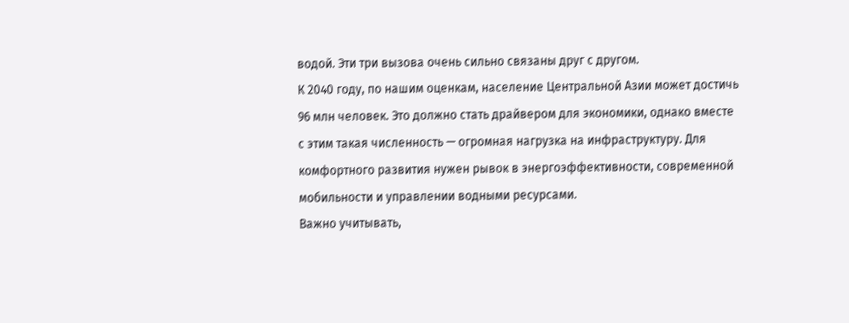водой. Эти три вызова очень сильно связаны друг с другом.
К 2040 году, по нашим оценкам, население Центральной Азии может достичь 96 млн человек. Это должно стать драйвером для экономики, однако вместе с этим такая численность — огромная нагрузка на инфраструктуру. Для комфортного развития нужен рывок в энергоэффективности, современной мобильности и управлении водными ресурсами.
Важно учитывать,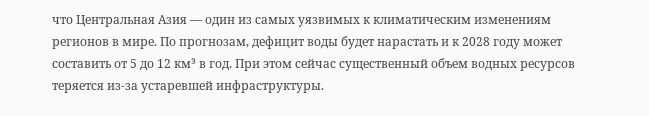что Центральная Азия — один из самых уязвимых к климатическим изменениям регионов в мире. По прогнозам, дефицит воды будет нарастать и к 2028 году может составить от 5 до 12 км³ в год. При этом сейчас существенный объем водных ресурсов теряется из-за устаревшей инфраструктуры.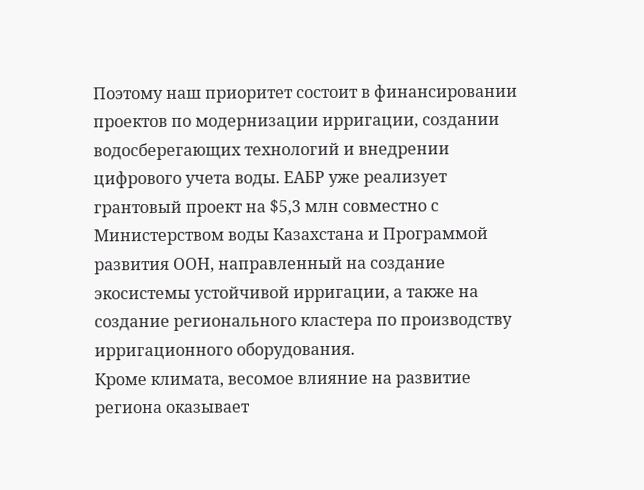Поэтому наш приоритет состоит в финансировании проектов по модернизации ирригации, создании водосберегающих технологий и внедрении цифрового учета воды. ЕАБР уже реализует грантовый проект на $5,3 млн совместно с Министерством воды Казахстана и Программой развития ООН, направленный на создание экосистемы устойчивой ирригации, а также на создание регионального кластера по производству ирригационного оборудования.
Кроме климата, весомое влияние на развитие региона оказывает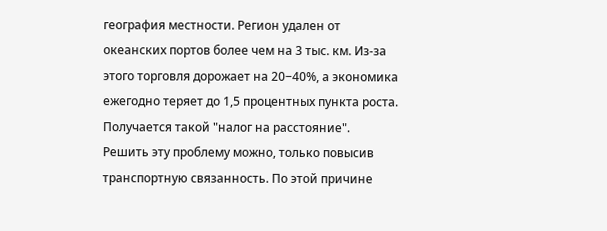география местности. Регион удален от океанских портов более чем на 3 тыс. км. Из-за этого торговля дорожает на 20−40%, а экономика ежегодно теряет до 1,5 процентных пункта роста. Получается такой "налог на расстояние".
Решить эту проблему можно, только повысив транспортную связанность. По этой причине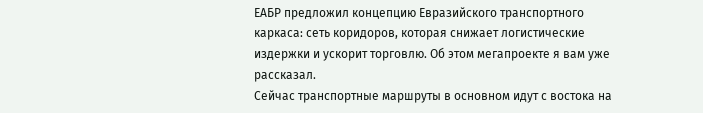ЕАБР предложил концепцию Евразийского транспортного каркаса: сеть коридоров, которая снижает логистические издержки и ускорит торговлю. Об этом мегапроекте я вам уже рассказал.
Сейчас транспортные маршруты в основном идут с востока на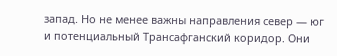запад. Но не менее важны направления север — юг и потенциальный Трансафганский коридор. Они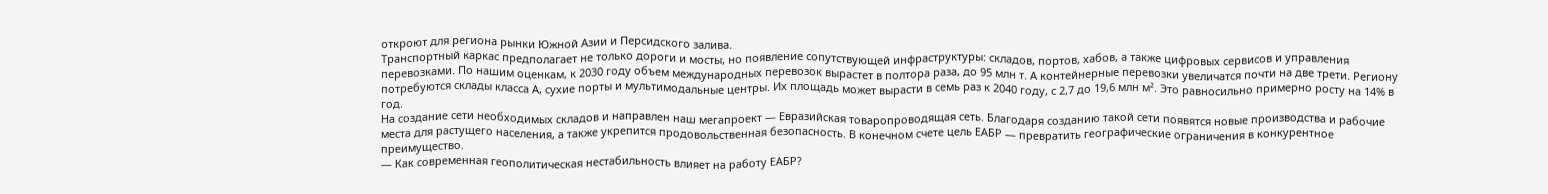откроют для региона рынки Южной Азии и Персидского залива.
Транспортный каркас предполагает не только дороги и мосты, но появление сопутствующей инфраструктуры: складов, портов, хабов, а также цифровых сервисов и управления перевозками. По нашим оценкам, к 2030 году объем международных перевозок вырастет в полтора раза, до 95 млн т. А контейнерные перевозки увеличатся почти на две трети. Региону потребуются склады класса А, сухие порты и мультимодальные центры. Их площадь может вырасти в семь раз к 2040 году, с 2,7 до 19,6 млн м². Это равносильно примерно росту на 14% в год.
На создание сети необходимых складов и направлен наш мегапроект — Евразийская товаропроводящая сеть. Благодаря созданию такой сети появятся новые производства и рабочие места для растущего населения, а также укрепится продовольственная безопасность. В конечном счете цель ЕАБР — превратить географические ограничения в конкурентное преимущество.
— Как современная геополитическая нестабильность влияет на работу ЕАБР?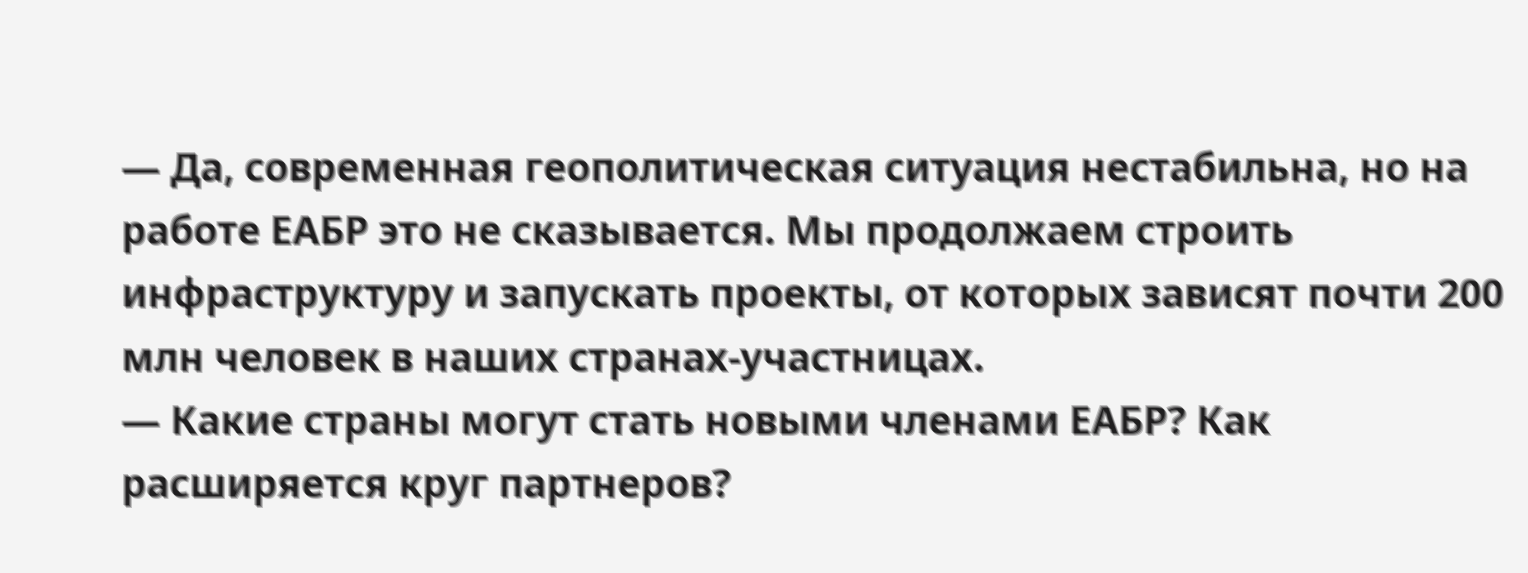— Да, современная геополитическая ситуация нестабильна, но на работе ЕАБР это не сказывается. Мы продолжаем строить инфраструктуру и запускать проекты, от которых зависят почти 200 млн человек в наших странах-участницах.
— Какие страны могут стать новыми членами ЕАБР? Как расширяется круг партнеров?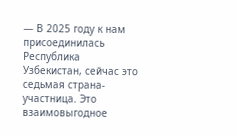— В 2025 году к нам присоединилась Республика Узбекистан, сейчас это седьмая страна-участница. Это взаимовыгодное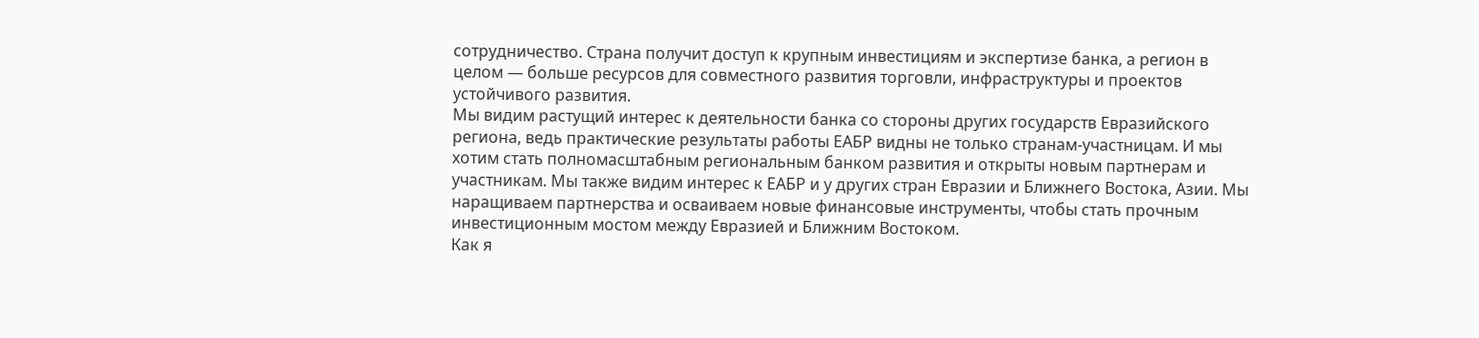сотрудничество. Страна получит доступ к крупным инвестициям и экспертизе банка, а регион в целом — больше ресурсов для совместного развития торговли, инфраструктуры и проектов устойчивого развития.
Мы видим растущий интерес к деятельности банка со стороны других государств Евразийского региона, ведь практические результаты работы ЕАБР видны не только странам-участницам. И мы хотим стать полномасштабным региональным банком развития и открыты новым партнерам и участникам. Мы также видим интерес к ЕАБР и у других стран Евразии и Ближнего Востока, Азии. Мы наращиваем партнерства и осваиваем новые финансовые инструменты, чтобы стать прочным инвестиционным мостом между Евразией и Ближним Востоком.
Как я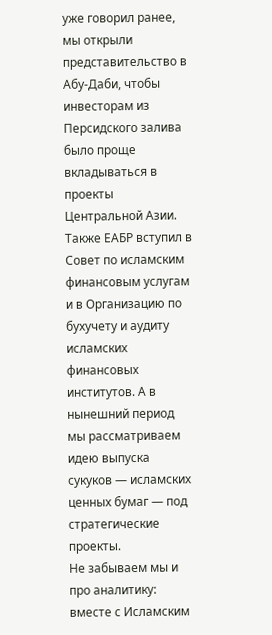уже говорил ранее, мы открыли представительство в Абу-Даби, чтобы инвесторам из Персидского залива было проще вкладываться в проекты Центральной Азии. Также ЕАБР вступил в Совет по исламским финансовым услугам и в Организацию по бухучету и аудиту исламских финансовых институтов. А в нынешний период мы рассматриваем идею выпуска сукуков — исламских ценных бумаг — под стратегические проекты.
Не забываем мы и про аналитику: вместе с Исламским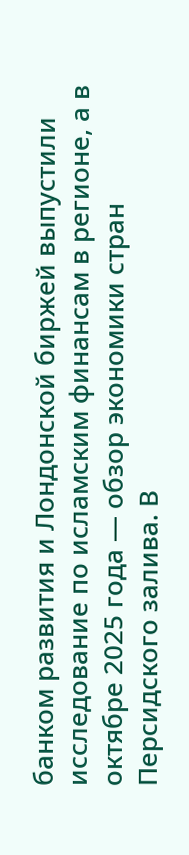банком развития и Лондонской биржей выпустили исследование по исламским финансам в регионе, а в октябре 2025 года — обзор экономики стран Персидского залива. В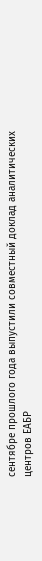сентябре прошлого года выпустили совместный доклад аналитических центров ЕАБР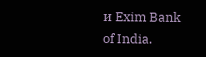и Exim Bank of India.